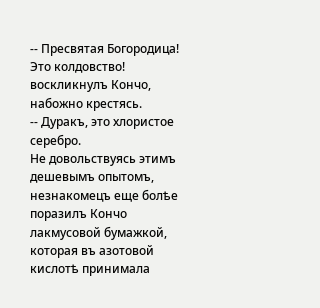-- Пресвятая Богородица! Это колдовство! воскликнулъ Кончо, набожно крестясь.
-- Дуракъ, это хлористое серебро.
Не довольствуясь этимъ дешевымъ опытомъ, незнакомецъ еще болѣе поразилъ Кончо лакмусовой бумажкой, которая въ азотовой кислотѣ принимала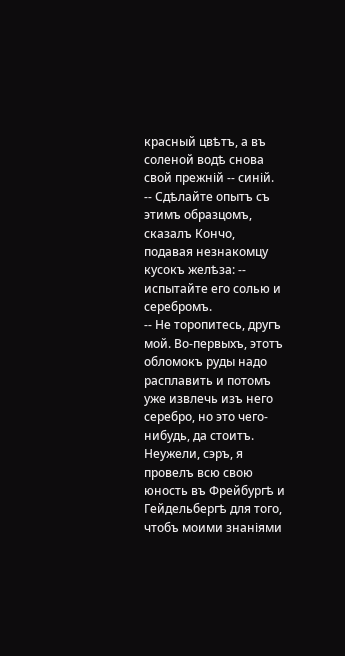красный цвѣтъ, а въ соленой водѣ снова свой прежній -- синій.
-- Сдѣлайте опытъ съ этимъ образцомъ, сказалъ Кончо, подавая незнакомцу кусокъ желѣза: -- испытайте его солью и серебромъ.
-- Не торопитесь, другъ мой. Во-первыхъ, этотъ обломокъ руды надо расплавить и потомъ уже извлечь изъ него серебро, но это чего-нибудь, да стоитъ. Неужели, сэръ, я провелъ всю свою юность въ Фрейбургѣ и Гейдельбергѣ для того, чтобъ моими знаніями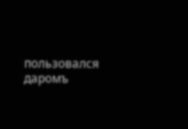пользовался даромъ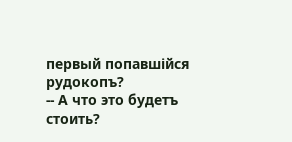первый попавшійся рудокопъ?
-- А что это будетъ стоить?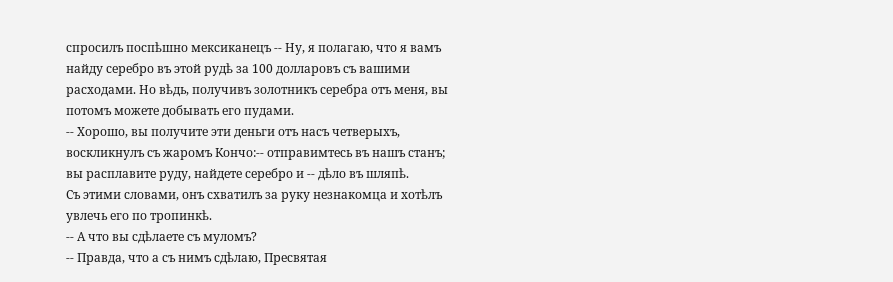спросилъ поспѣшно мексиканецъ -- Ну, я полагаю, что я вамъ найду серебро въ этой рудѣ за 100 долларовъ съ вашими расходами. Но вѣдь, получивъ золотникъ серебра отъ меня, вы потомъ можете добывать его пудами.
-- Хорошо, вы получите эти деньги отъ насъ четверыхъ, воскликнулъ съ жаромъ Кончо:-- отправимтесь въ нашъ станъ; вы расплавите руду, найдете серебро и -- дѣло въ шляпѣ.
Съ этими словами, онъ схватилъ за руку незнакомца и хотѣлъ увлечь его по тропинкѣ.
-- А что вы сдѣлаете съ муломъ?
-- Правда, что а съ нимъ сдѣлаю, Пресвятая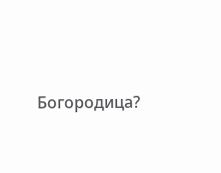Богородица?